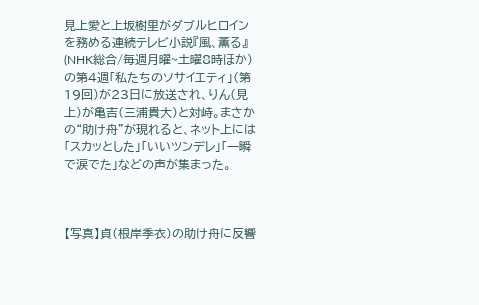見上愛と上坂樹里がダブルヒロインを務める連続テレビ小説『風、薫る』(NHK総合/毎週月曜~土曜8時ほか)の第4週「私たちのソサイエティ」(第19回)が23日に放送され、りん(見上)が亀吉(三浦貴大)と対峙。まさかの“助け舟”が現れると、ネット上には「スカッとした」「いいツンデレ」「一瞬で涙でた」などの声が集まった。



【写真】貞(根岸季衣)の助け舟に反響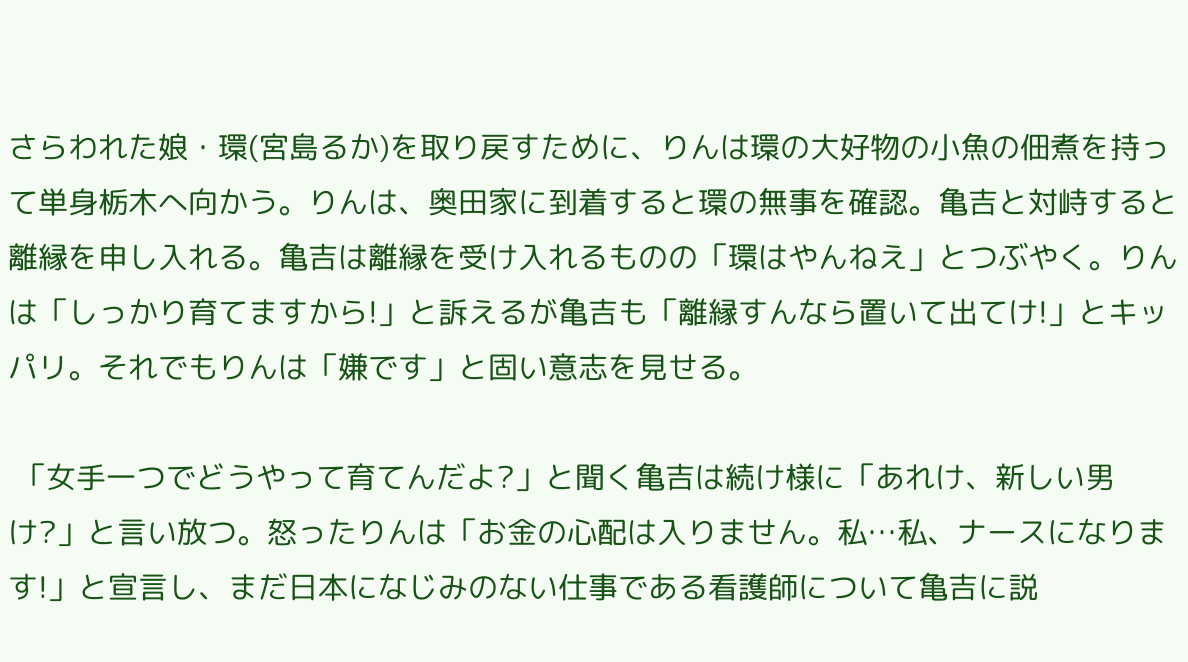さらわれた娘・環(宮島るか)を取り戻すために、りんは環の大好物の小魚の佃煮を持って単身栃木へ向かう。りんは、奥田家に到着すると環の無事を確認。亀吉と対峙すると離縁を申し入れる。亀吉は離縁を受け入れるものの「環はやんねえ」とつぶやく。りんは「しっかり育てますから!」と訴えるが亀吉も「離縁すんなら置いて出てけ!」とキッパリ。それでもりんは「嫌です」と固い意志を見せる。

 「女手一つでどうやって育てんだよ?」と聞く亀吉は続け様に「あれけ、新しい男け?」と言い放つ。怒ったりんは「お金の心配は入りません。私…私、ナースになります!」と宣言し、まだ日本になじみのない仕事である看護師について亀吉に説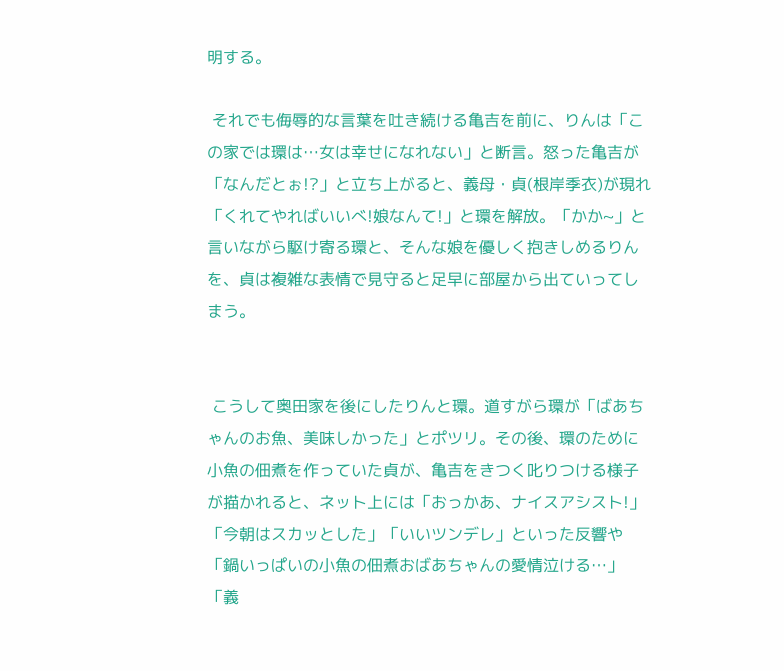明する。

 それでも侮辱的な言葉を吐き続ける亀吉を前に、りんは「この家では環は…女は幸せになれない」と断言。怒った亀吉が「なんだとぉ!?」と立ち上がると、義母・貞(根岸季衣)が現れ「くれてやればいいべ!娘なんて!」と環を解放。「かか~」と言いながら駆け寄る環と、そんな娘を優しく抱きしめるりんを、貞は複雑な表情で見守ると足早に部屋から出ていってしまう。


 こうして奥田家を後にしたりんと環。道すがら環が「ばあちゃんのお魚、美味しかった」とポツリ。その後、環のために小魚の佃煮を作っていた貞が、亀吉をきつく叱りつける様子が描かれると、ネット上には「おっかあ、ナイスアシスト!」「今朝はスカッとした」「いいツンデレ」といった反響や「鍋いっぱいの小魚の佃煮おばあちゃんの愛情泣ける…」「義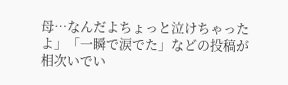母…なんだよちょっと泣けちゃったよ」「一瞬で涙でた」などの投稿が相次いでい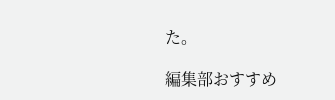た。

編集部おすすめ